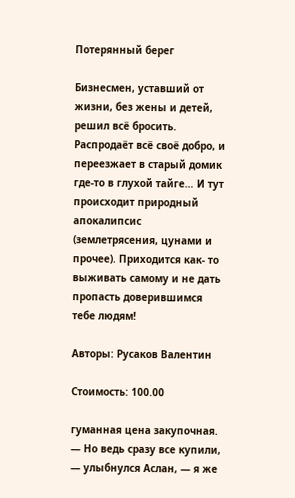Потерянный берег

Бизнесмен, уставший от жизни, без жены и детей, решил всё бросить. Распродаёт всё своё добро, и переезжает в старый домик где-то в глухой тайге… И тут происходит природный апокалипсис (землетрясения, цунами и прочее). Приходится как- то выживать самому и не дать пропасть доверившимся тебе людям!

Авторы: Русаков Валентин

Стоимость: 100.00

гуманная цена закупочная.
— Но ведь сразу все купили, — улыбнулся Аслан, — я же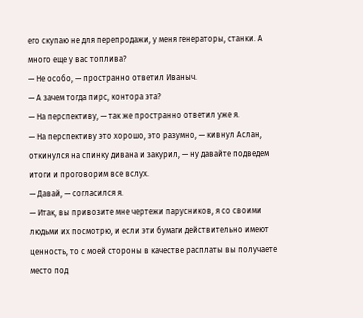его скупаю не для перепродажи, у меня генераторы, станки. А много еще у вас топлива?
— Не особо, — пространно ответил Иваныч.
— А зачем тогда пирс, контора эта?
— На перспективу, — так же пространно ответил уже я.
— На перспективу это хорошо, это разумно, — кивнул Аслан, откинулся на спинку дивана и закурил, — ну давайте подведем итоги и проговорим все вслух.
— Давай, — согласился я.
— Итак, вы привозите мне чертежи парусников, я со своими людьми их посмотрю, и если эти бумаги действительно имеют ценность, то с моей стороны в качестве расплаты вы получаете место под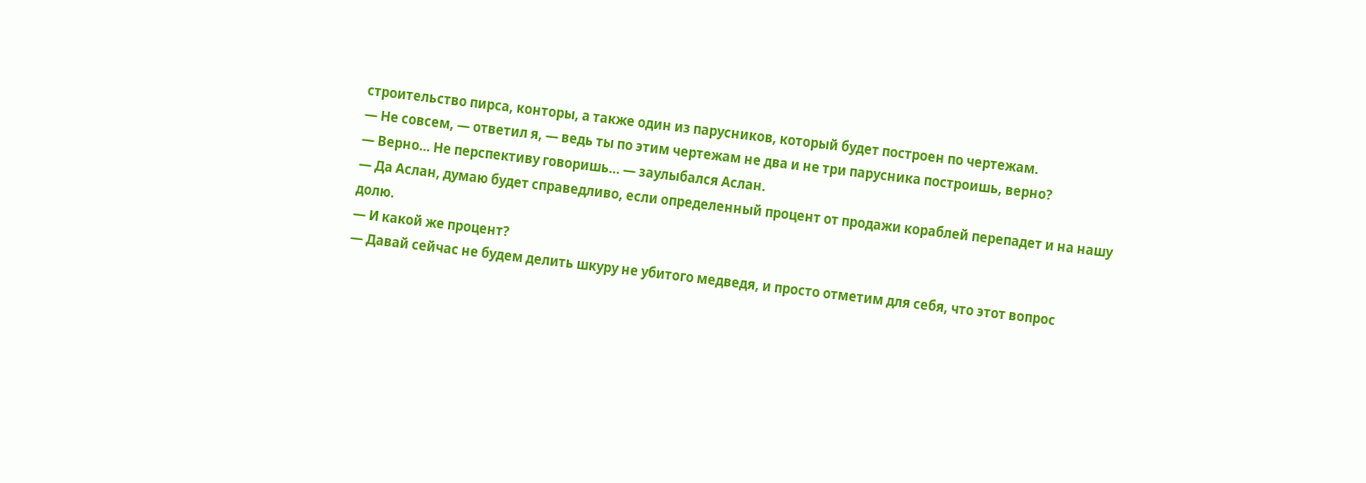строительство пирса, конторы, а также один из парусников, который будет построен по чертежам.
— Не совсем, — ответил я, — ведь ты по этим чертежам не два и не три парусника построишь, верно?
— Верно… Не перспективу говоришь… — заулыбался Аслан.
— Да Аслан, думаю будет справедливо, если определенный процент от продажи кораблей перепадет и на нашу долю.
— И какой же процент?
— Давай сейчас не будем делить шкуру не убитого медведя, и просто отметим для себя, что этот вопрос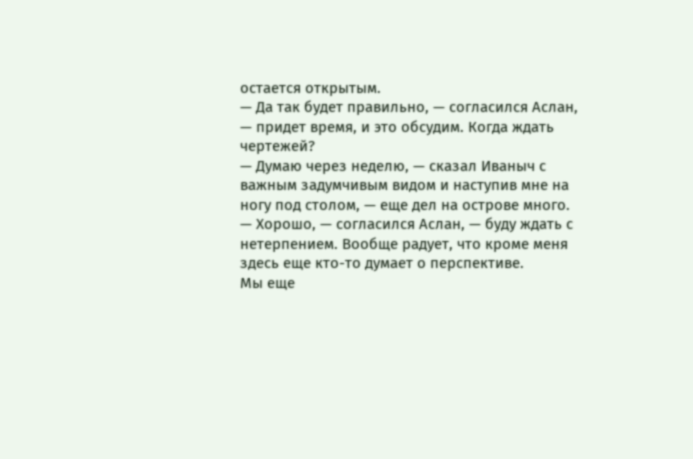остается открытым.
— Да так будет правильно, — согласился Аслан, — придет время, и это обсудим. Когда ждать чертежей?
— Думаю через неделю, — сказал Иваныч с важным задумчивым видом и наступив мне на ногу под столом, — еще дел на острове много.
— Хорошо, — согласился Аслан, — буду ждать с нетерпением. Вообще радует, что кроме меня здесь еще кто-то думает о перспективе.
Мы еще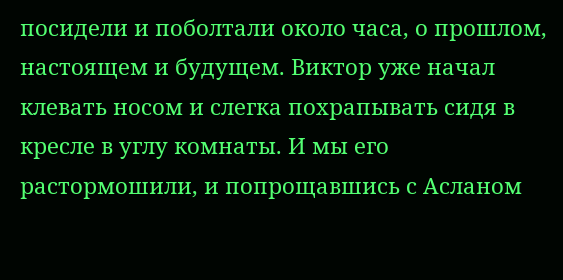посидели и поболтали около часа, о прошлом, настоящем и будущем. Виктор уже начал клевать носом и слегка похрапывать сидя в кресле в углу комнаты. И мы его растормошили, и попрощавшись с Асланом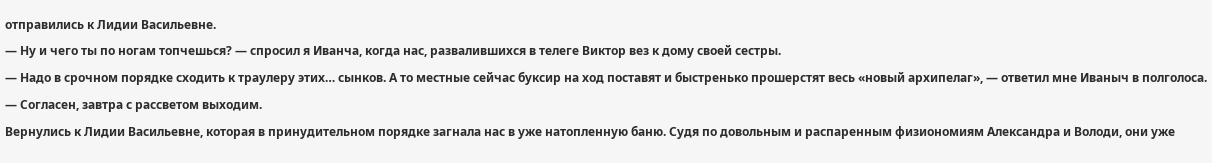отправились к Лидии Васильевне.
— Ну и чего ты по ногам топчешься? — спросил я Иванча, когда нас, развалившихся в телеге Виктор вез к дому своей сестры.
— Надо в срочном порядке сходить к траулеру этих… сынков. А то местные сейчас буксир на ход поставят и быстренько прошерстят весь «новый архипелаг», — ответил мне Иваныч в полголоса.
— Согласен, завтра с рассветом выходим.
Вернулись к Лидии Васильевне, которая в принудительном порядке загнала нас в уже натопленную баню. Судя по довольным и распаренным физиономиям Александра и Володи, они уже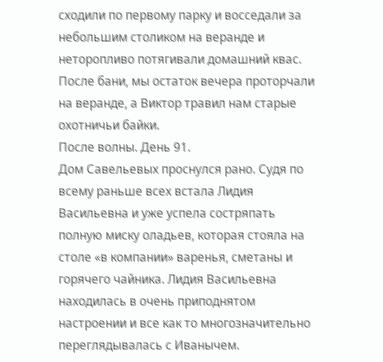сходили по первому парку и восседали за небольшим столиком на веранде и неторопливо потягивали домашний квас. После бани, мы остаток вечера проторчали на веранде, а Виктор травил нам старые охотничьи байки.
После волны. День 91.
Дом Савельевых проснулся рано. Судя по всему раньше всех встала Лидия Васильевна и уже успела состряпать полную миску оладьев, которая стояла на столе «в компании» варенья, сметаны и горячего чайника. Лидия Васильевна находилась в очень приподнятом настроении и все как то многозначительно переглядывалась с Иванычем.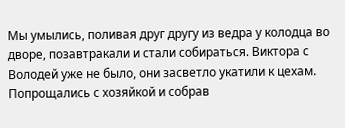Мы умылись, поливая друг другу из ведра у колодца во дворе, позавтракали и стали собираться. Виктора с Володей уже не было, они засветло укатили к цехам. Попрощались с хозяйкой и собрав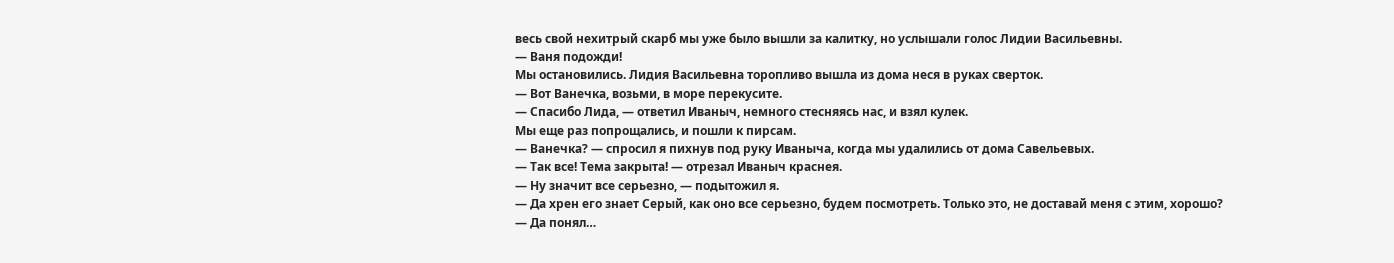весь свой нехитрый скарб мы уже было вышли за калитку, но услышали голос Лидии Васильевны.
— Ваня подожди!
Мы остановились. Лидия Васильевна торопливо вышла из дома неся в руках сверток.
— Вот Ванечка, возьми, в море перекусите.
— Спасибо Лида, — ответил Иваныч, немного стесняясь нас, и взял кулек.
Мы еще раз попрощались, и пошли к пирсам.
— Ванечка? — спросил я пихнув под руку Иваныча, когда мы удалились от дома Савельевых.
— Так все! Тема закрыта! — отрезал Иваныч краснея.
— Ну значит все серьезно, — подытожил я.
— Да хрен его знает Серый, как оно все серьезно, будем посмотреть. Только это, не доставай меня с этим, хорошо?
— Да понял…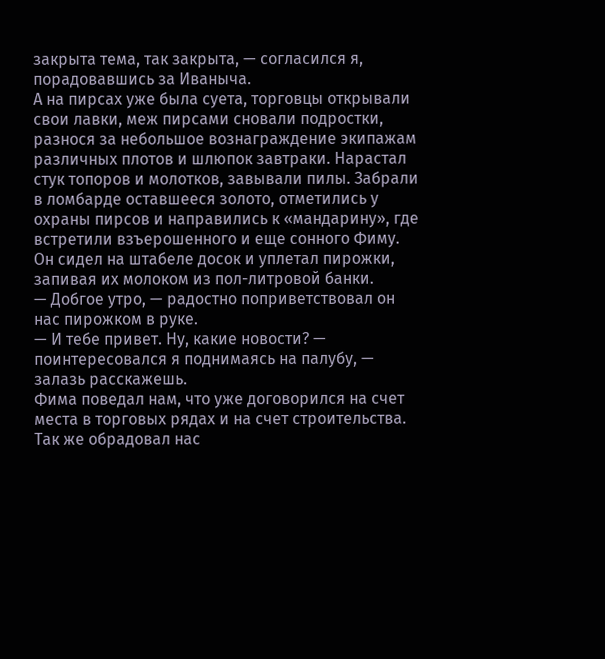закрыта тема, так закрыта, — согласился я, порадовавшись за Иваныча.
А на пирсах уже была суета, торговцы открывали свои лавки, меж пирсами сновали подростки, разнося за небольшое вознаграждение экипажам различных плотов и шлюпок завтраки. Нарастал стук топоров и молотков, завывали пилы. Забрали в ломбарде оставшееся золото, отметились у охраны пирсов и направились к «мандарину», где встретили взъерошенного и еще сонного Фиму. Он сидел на штабеле досок и уплетал пирожки, запивая их молоком из пол-литровой банки.
— Добгое утро, — радостно поприветствовал он нас пирожком в руке.
— И тебе привет. Ну, какие новости? — поинтересовался я поднимаясь на палубу, — залазь расскажешь.
Фима поведал нам, что уже договорился на счет места в торговых рядах и на счет строительства. Так же обрадовал нас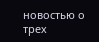новостью о трех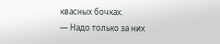квасных бочках.
— Надо только за них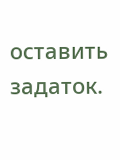оставить задаток.